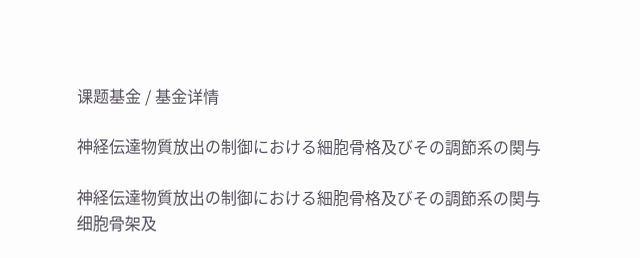课题基金 / 基金详情

神経伝達物質放出の制御における細胞骨格及びその調節系の関与

神経伝達物質放出の制御における細胞骨格及びその調節系の関与
细胞骨架及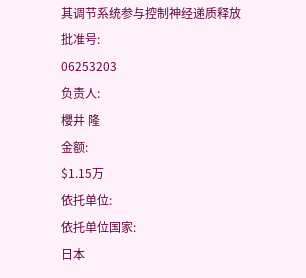其调节系统参与控制神经递质释放
批准号:
06253203
负责人:
櫻井 隆
金额:
$1.15万
依托单位:
依托单位国家:
日本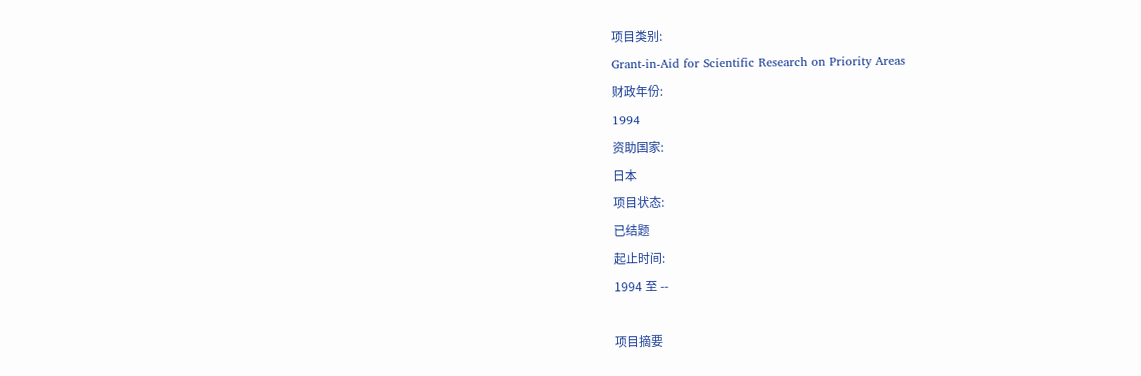项目类别:
Grant-in-Aid for Scientific Research on Priority Areas
财政年份:
1994
资助国家:
日本
项目状态:
已结题
起止时间:
1994 至 --

项目摘要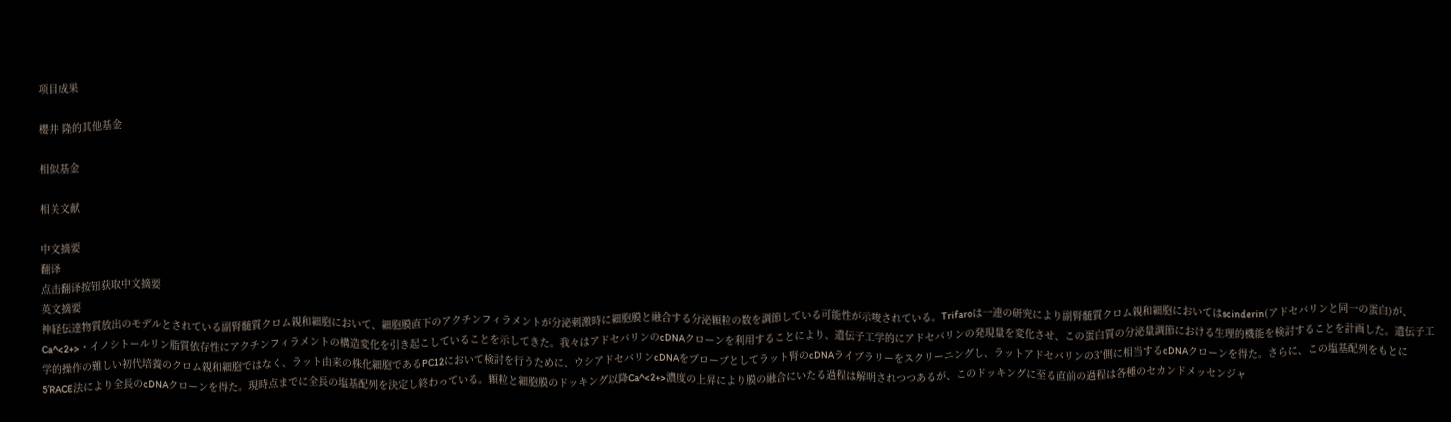项目成果

櫻井 隆的其他基金

相似基金

相关文献

中文摘要
翻译
点击翻译按钮获取中文摘要
英文摘要
神経伝達物質放出のモデルとされている副腎髄質クロム親和細胞において、細胞膜直下のアクチンフィラメントが分泌刺激時に細胞膜と融合する分泌顆粒の数を調節している可能性が示唆されている。Trifaroは一連の研究により副腎髄質クロム親和細胞においてはscinderin(アドセバリンと同一の蛋白)が、Ca^<2+>・イノシトールリン脂質依存性にアクチンフィラメントの構造変化を引き起こしていることを示してきた。我々はアドセバリンのcDNAクローンを利用することにより、遺伝子工学的にアドセバリンの発現量を変化させ、この蛋白質の分泌量調節における生理的機能を検討することを計画した。遺伝子工学的操作の難しい初代培養のクロム親和細胞ではなく、ラット由来の株化細胞であるPC12において検討を行うために、ウシアドセバリンcDNAをプローブとしてラット腎のcDNAライブラリーをスクリーニングし、ラットアドセバリンの3′側に相当するcDNAクローンを得た。さらに、この塩基配列をもとに5′RACE法により全長のcDNAクローンを得た。現時点までに全長の塩基配列を決定し終わっている。顆粒と細胞膜のドッキング以降Ca^<2+>濃度の上昇により膜の融合にいたる過程は解明されつつあるが、このドッキングに至る直前の過程は各種のセカンドメッセンジャ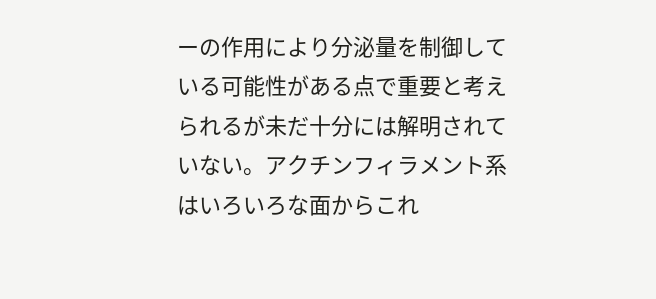ーの作用により分泌量を制御している可能性がある点で重要と考えられるが未だ十分には解明されていない。アクチンフィラメント系はいろいろな面からこれ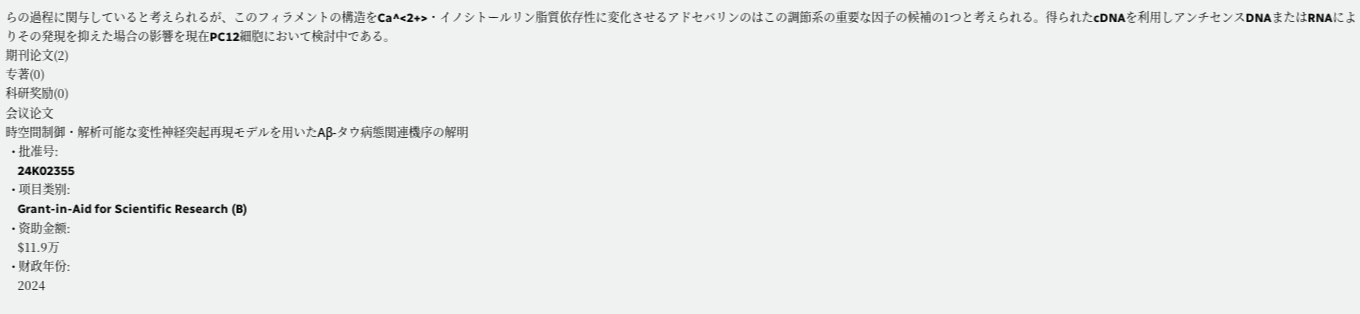らの過程に関与していると考えられるが、このフィラメントの構造をCa^<2+>・イノシトールリン脂質依存性に変化させるアドセバリンのはこの調節系の重要な因子の候補の1つと考えられる。得られたcDNAを利用しアンチセンスDNAまたはRNAによりその発現を抑えた場合の影響を現在PC12細胞において検討中である。
期刊论文(2)
专著(0)
科研奖励(0)
会议论文
時空間制御・解析可能な変性神経突起再現モデルを用いたAβ-タウ病態関連機序の解明
  • 批准号:
    24K02355
  • 项目类别:
    Grant-in-Aid for Scientific Research (B)
  • 资助金额:
    $11.9万
  • 财政年份:
    2024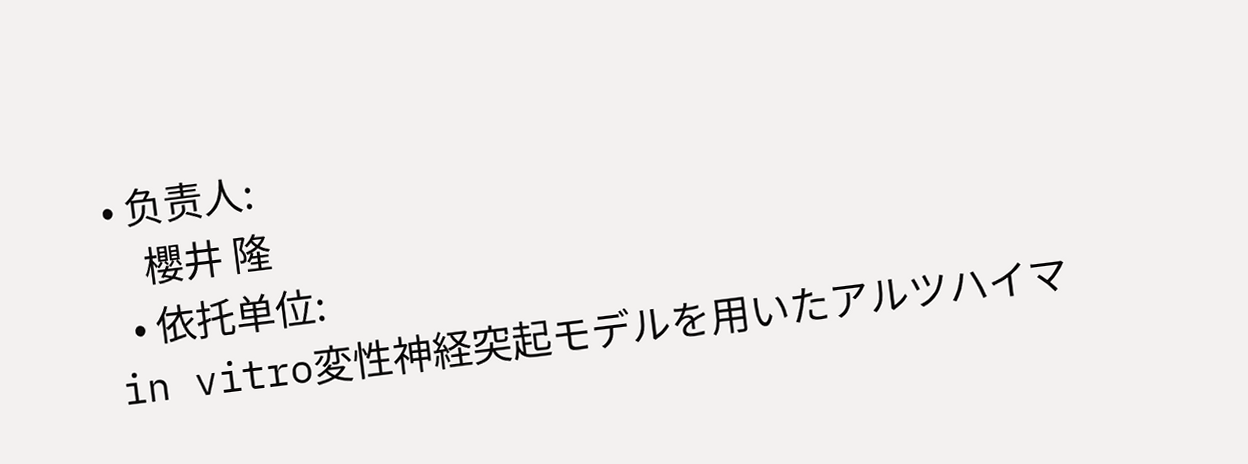• 负责人:
    櫻井 隆
  • 依托单位:
in vitro変性神経突起モデルを用いたアルツハイマ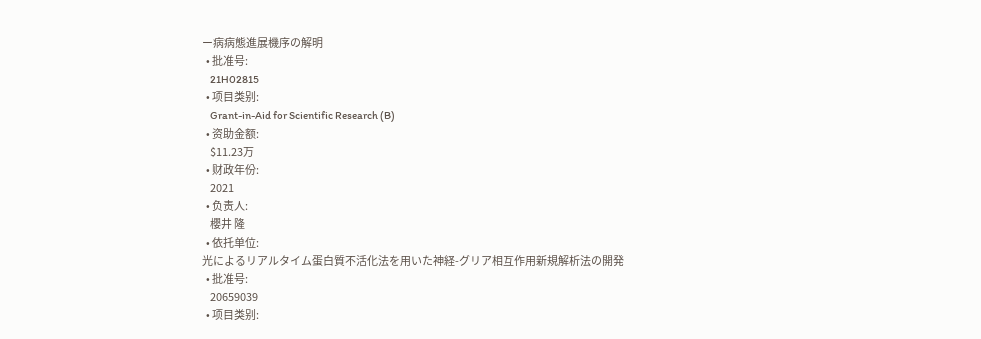ー病病態進展機序の解明
  • 批准号:
    21H02815
  • 项目类别:
    Grant-in-Aid for Scientific Research (B)
  • 资助金额:
    $11.23万
  • 财政年份:
    2021
  • 负责人:
    櫻井 隆
  • 依托单位:
光によるリアルタイム蛋白質不活化法を用いた神経-グリア相互作用新規解析法の開発
  • 批准号:
    20659039
  • 项目类别: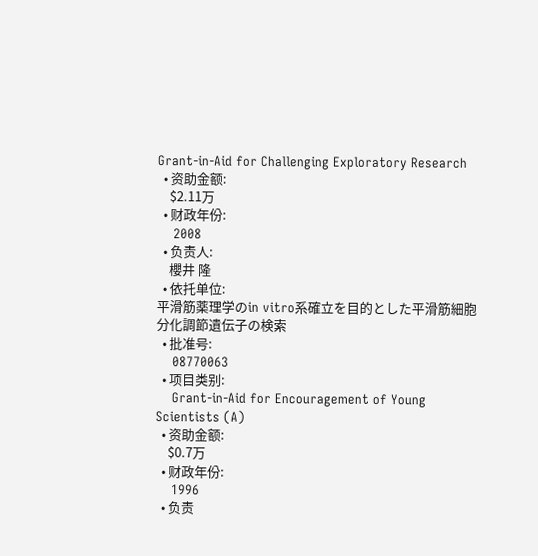Grant-in-Aid for Challenging Exploratory Research
  • 资助金额:
    $2.11万
  • 财政年份:
    2008
  • 负责人:
    櫻井 隆
  • 依托单位:
平滑筋薬理学のin vitro系確立を目的とした平滑筋細胞分化調節遺伝子の検索
  • 批准号:
    08770063
  • 项目类别:
    Grant-in-Aid for Encouragement of Young Scientists (A)
  • 资助金额:
    $0.7万
  • 财政年份:
    1996
  • 负责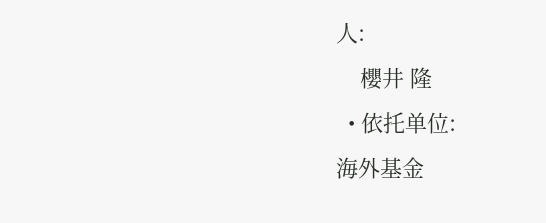人:
    櫻井 隆
  • 依托单位:
海外基金